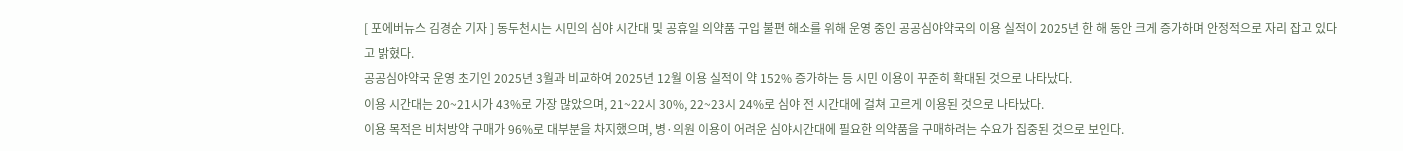[ 포에버뉴스 김경순 기자 ] 동두천시는 시민의 심야 시간대 및 공휴일 의약품 구입 불편 해소를 위해 운영 중인 공공심야약국의 이용 실적이 2025년 한 해 동안 크게 증가하며 안정적으로 자리 잡고 있다고 밝혔다.
공공심야약국 운영 초기인 2025년 3월과 비교하여 2025년 12월 이용 실적이 약 152% 증가하는 등 시민 이용이 꾸준히 확대된 것으로 나타났다.
이용 시간대는 20~21시가 43%로 가장 많았으며, 21~22시 30%, 22~23시 24%로 심야 전 시간대에 걸쳐 고르게 이용된 것으로 나타났다.
이용 목적은 비처방약 구매가 96%로 대부분을 차지했으며, 병·의원 이용이 어려운 심야시간대에 필요한 의약품을 구매하려는 수요가 집중된 것으로 보인다.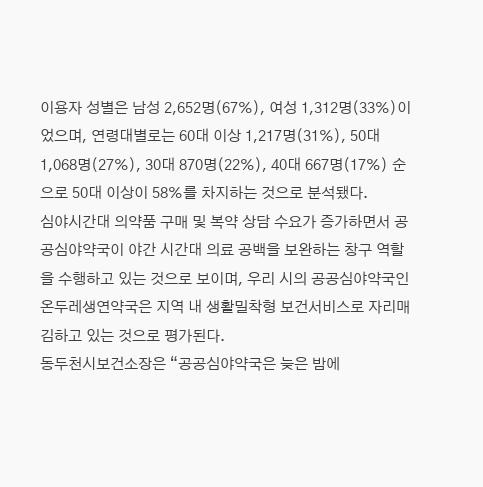이용자 성별은 남성 2,652명(67%), 여성 1,312명(33%)이었으며, 연령대별로는 60대 이상 1,217명(31%), 50대 1,068명(27%), 30대 870명(22%), 40대 667명(17%) 순으로 50대 이상이 58%를 차지하는 것으로 분석됐다.
심야시간대 의약품 구매 및 복약 상담 수요가 증가하면서 공공심야약국이 야간 시간대 의료 공백을 보완하는 창구 역할을 수행하고 있는 것으로 보이며, 우리 시의 공공심야약국인 온두레생연약국은 지역 내 생활밀착형 보건서비스로 자리매김하고 있는 것으로 평가된다.
동두천시보건소장은 “공공심야약국은 늦은 밤에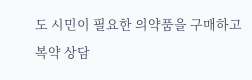도 시민이 필요한 의약품을 구매하고 복약 상담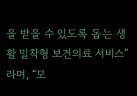을 받을 수 있도록 돕는 생활 밀착형 보건의료 서비스”라며, “모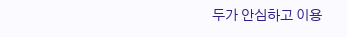두가 안심하고 이용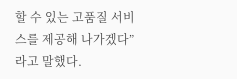할 수 있는 고품질 서비스를 제공해 나가겠다”라고 말했다.